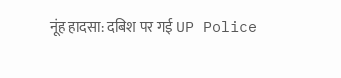नूंह हादसा: दबिश पर गई UP Police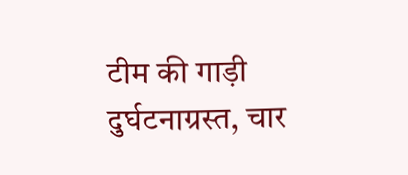टीम की गाड़ी दुर्घटनाग्रस्त, चार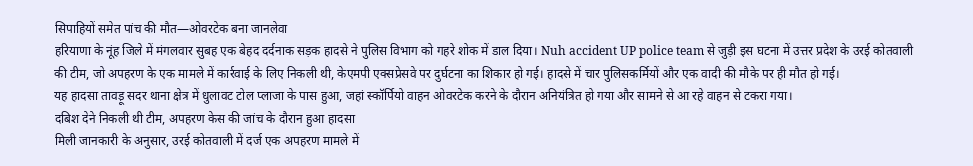सिपाहियों समेत पांच की मौत—ओवरटेक बना जानलेवा
हरियाणा के नूंह जिले में मंगलवार सुबह एक बेहद दर्दनाक सड़क हादसे ने पुलिस विभाग को गहरे शोक में डाल दिया। Nuh accident UP police team से जुड़ी इस घटना में उत्तर प्रदेश के उरई कोतवाली की टीम, जो अपहरण के एक मामले में कार्रवाई के लिए निकली थी, केएमपी एक्सप्रेसवे पर दुर्घटना का शिकार हो गई। हादसे में चार पुलिसकर्मियों और एक वादी की मौके पर ही मौत हो गई।
यह हादसा तावड़ू सदर थाना क्षेत्र में धुलावट टोल प्लाजा के पास हुआ, जहां स्कॉर्पियो वाहन ओवरटेक करने के दौरान अनियंत्रित हो गया और सामने से आ रहे वाहन से टकरा गया।
दबिश देने निकली थी टीम, अपहरण केस की जांच के दौरान हुआ हादसा
मिली जानकारी के अनुसार, उरई कोतवाली में दर्ज एक अपहरण मामले में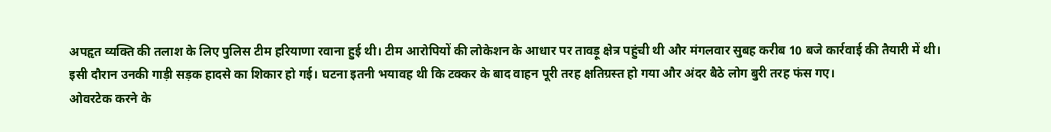अपहृत व्यक्ति की तलाश के लिए पुलिस टीम हरियाणा रवाना हुई थी। टीम आरोपियों की लोकेशन के आधार पर तावड़ू क्षेत्र पहुंची थी और मंगलवार सुबह करीब 10 बजे कार्रवाई की तैयारी में थी।
इसी दौरान उनकी गाड़ी सड़क हादसे का शिकार हो गई। घटना इतनी भयावह थी कि टक्कर के बाद वाहन पूरी तरह क्षतिग्रस्त हो गया और अंदर बैठे लोग बुरी तरह फंस गए।
ओवरटेक करने के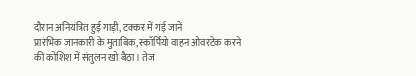दौरान अनियंत्रित हुई गाड़ी, टक्कर में गई जानें
प्रारंभिक जानकारी के मुताबिक, स्कॉर्पियो वाहन ओवरटेक करने की कोशिश में संतुलन खो बैठा। तेज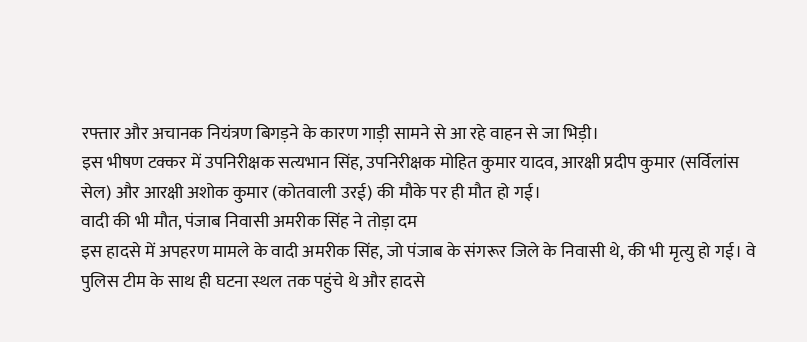रफ्तार और अचानक नियंत्रण बिगड़ने के कारण गाड़ी सामने से आ रहे वाहन से जा भिड़ी।
इस भीषण टक्कर में उपनिरीक्षक सत्यभान सिंह, उपनिरीक्षक मोहित कुमार यादव, आरक्षी प्रदीप कुमार (सर्विलांस सेल) और आरक्षी अशोक कुमार (कोतवाली उरई) की मौके पर ही मौत हो गई।
वादी की भी मौत, पंजाब निवासी अमरीक सिंह ने तोड़ा दम
इस हादसे में अपहरण मामले के वादी अमरीक सिंह, जो पंजाब के संगरूर जिले के निवासी थे, की भी मृत्यु हो गई। वे पुलिस टीम के साथ ही घटना स्थल तक पहुंचे थे और हादसे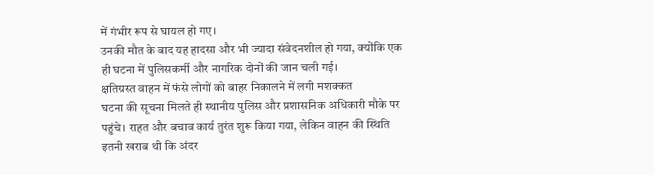में गंभीर रूप से घायल हो गए।
उनकी मौत के बाद यह हादसा और भी ज्यादा संवेदनशील हो गया, क्योंकि एक ही घटना में पुलिसकर्मी और नागरिक दोनों की जान चली गई।
क्षतिग्रस्त वाहन में फंसे लोगों को बाहर निकालने में लगी मशक्कत
घटना की सूचना मिलते ही स्थानीय पुलिस और प्रशासनिक अधिकारी मौके पर पहुंचे। राहत और बचाव कार्य तुरंत शुरू किया गया, लेकिन वाहन की स्थिति इतनी खराब थी कि अंदर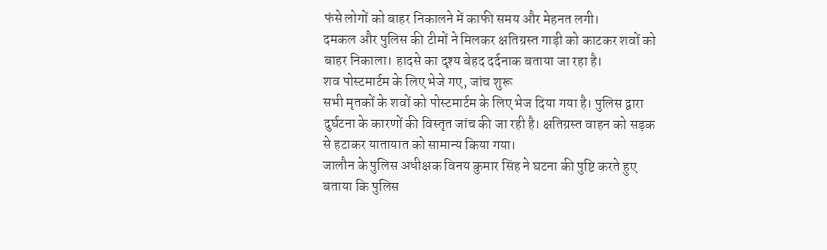फंसे लोगों को बाहर निकालने में काफी समय और मेहनत लगी।
दमकल और पुलिस की टीमों ने मिलकर क्षतिग्रस्त गाड़ी को काटकर शवों को बाहर निकाला। हादसे का दृश्य बेहद दर्दनाक बताया जा रहा है।
शव पोस्टमार्टम के लिए भेजे गए, जांच शुरू
सभी मृतकों के शवों को पोस्टमार्टम के लिए भेज दिया गया है। पुलिस द्वारा दुर्घटना के कारणों की विस्तृत जांच की जा रही है। क्षतिग्रस्त वाहन को सड़क से हटाकर यातायात को सामान्य किया गया।
जालौन के पुलिस अधीक्षक विनय कुमार सिंह ने घटना की पुष्टि करते हुए बताया कि पुलिस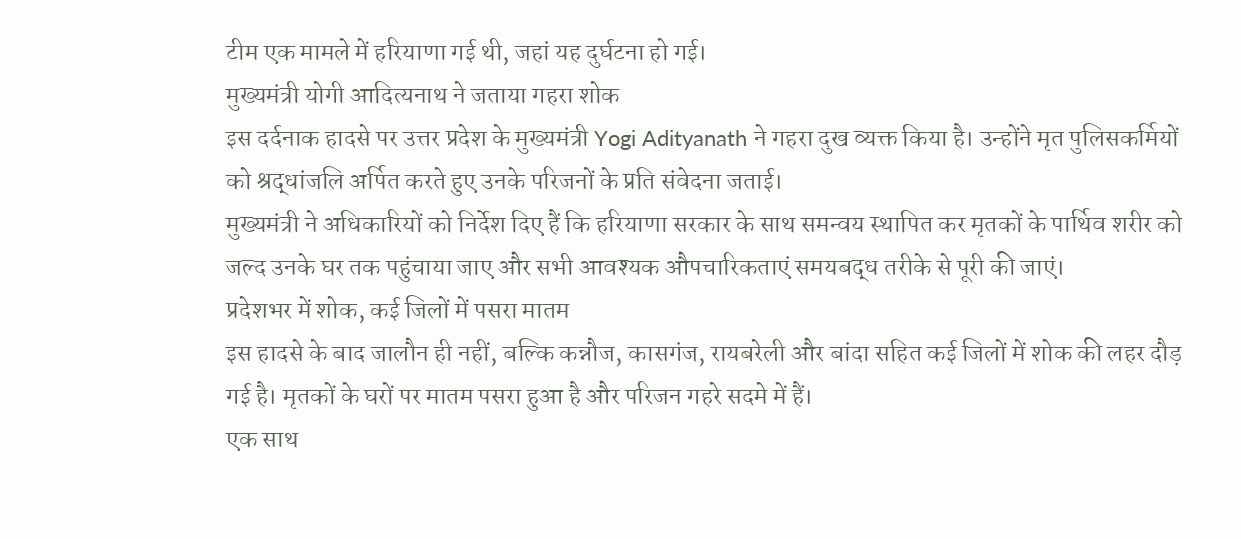टीम एक मामले में हरियाणा गई थी, जहां यह दुर्घटना हो गई।
मुख्यमंत्री योगी आदित्यनाथ ने जताया गहरा शोक
इस दर्दनाक हादसे पर उत्तर प्रदेश के मुख्यमंत्री Yogi Adityanath ने गहरा दुख व्यक्त किया है। उन्होंने मृत पुलिसकर्मियों को श्रद्धांजलि अर्पित करते हुए उनके परिजनों के प्रति संवेदना जताई।
मुख्यमंत्री ने अधिकारियों को निर्देश दिए हैं कि हरियाणा सरकार के साथ समन्वय स्थापित कर मृतकों के पार्थिव शरीर को जल्द उनके घर तक पहुंचाया जाए और सभी आवश्यक औपचारिकताएं समयबद्ध तरीके से पूरी की जाएं।
प्रदेशभर में शोक, कई जिलों में पसरा मातम
इस हादसे के बाद जालौन ही नहीं, बल्कि कन्नौज, कासगंज, रायबरेली और बांदा सहित कई जिलों में शोक की लहर दौड़ गई है। मृतकों के घरों पर मातम पसरा हुआ है और परिजन गहरे सदमे में हैं।
एक साथ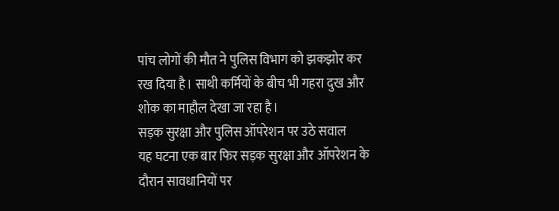पांच लोगों की मौत ने पुलिस विभाग को झकझोर कर रख दिया है। साथी कर्मियों के बीच भी गहरा दुख और शोक का माहौल देखा जा रहा है।
सड़क सुरक्षा और पुलिस ऑपरेशन पर उठे सवाल
यह घटना एक बार फिर सड़क सुरक्षा और ऑपरेशन के दौरान सावधानियों पर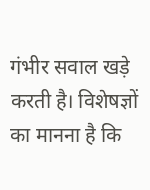गंभीर सवाल खड़े करती है। विशेषज्ञों का मानना है कि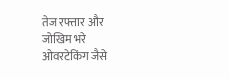तेज रफ्तार और जोखिम भरे ओवरटेकिंग जैसे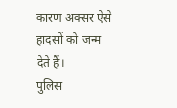कारण अक्सर ऐसे हादसों को जन्म देते हैं।
पुलिस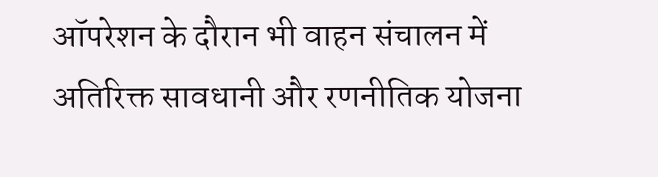ऑपरेशन के दौरान भी वाहन संचालन में अतिरिक्त सावधानी और रणनीतिक योजना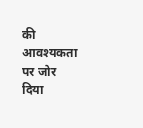की आवश्यकता पर जोर दिया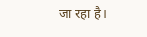जा रहा है।